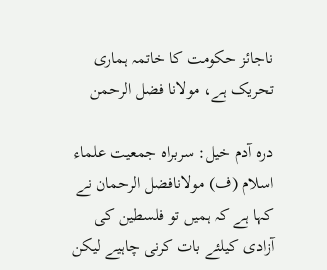ناجائز حکومت کا خاتمہ ہماری تحریک ہے، مولانا فضل الرحمن

درہ آدم خیل: سربراہ جمعیت علماء اسلام (ف) مولانافضل الرحمان نے کہا ہے کہ ہمیں تو فلسطین کی آزادی کیلئے بات کرنی چاہیے لیکن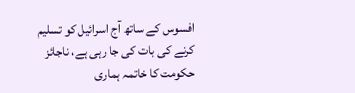افسوس کے ساتھ آج اسرائیل کو تسلیم کرنے کی بات کی جا رہی ہے، ناجائز حکومت کا خاتمہ ہماری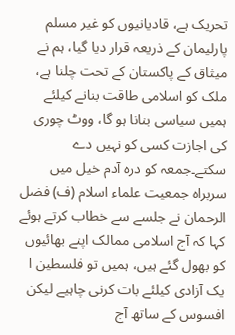تحریک ہے، قادیانیوں کو غیر مسلم پارلیمان کے ذریعہ قرار دیا گیا، ہم نے میثاق کے پاکستان کے تحت چلنا ہے، ملک کو اسلامی طاقت بنانے کیلئے ہمیں سیاسی بنانا ہو گا، ووٹ چوری کی اجازت کسی کو نہیں دے سکتے۔جمعہ کو درہ آدم خیل میں سربراہ جمعیت علماء اسلام (ف) فضل الرحمان نے جلسے سے خطاب کرتے ہوئے کہا کہ آج اسلامی ممالک اپنے بھائیوں کو بھول گئے ہیں، ہمیں تو فلسطین ا یک آزادی کیلئے بات کرنی چاہیے لیکن افسوس کے ساتھ آج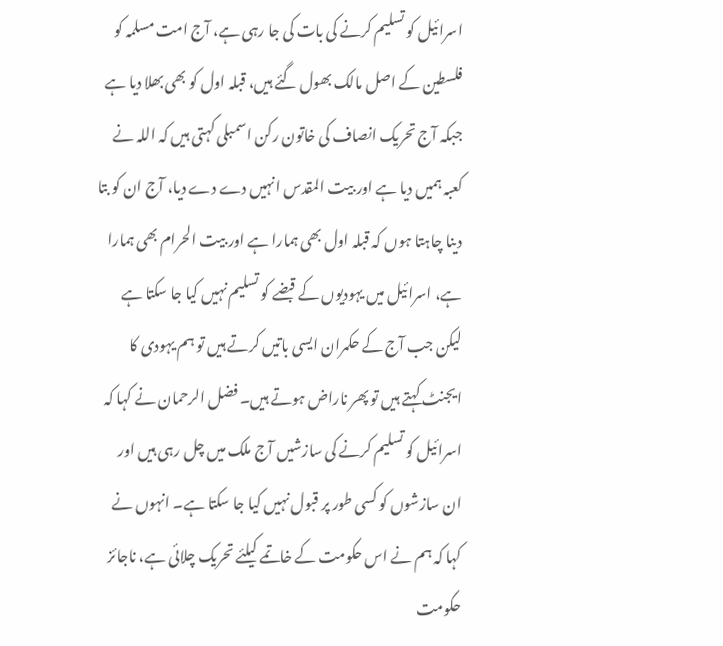اسرائیل کو تسلیم کرنے کی بات کی جا رہی ہے، آج امت مسلمہ کو فلسطین کے اصل مالک بھول گئے ہیں، قبلہ اول کو بھی بھلا دیا ہے جبکہ آج تحریک انصاف کی خاتون رکن اسمبلی کہتی ہیں کہ اللہ نے کعبہ ہمیں دیا ہے اور بیت المقدس انہیں دے دے دیا، آج ان کو بتا دینا چاہتا ہوں کہ قبلہ اول بھی ہمارا ہے اور بیت الحرام بھی ہمارا ہے، اسرائیل میں یہودیوں کے قبضے کو تسلیم نہیں کیا جا سکتا ہے لیکن جب آج کے حکمران ایسی باتیں کرتے ہیں تو ہم یہودی کا ایجنٹ کہتے ہیں تو پھر ناراض ہوتے ہیں۔ فضل الرحمان نے کہا کہ اسرائیل کو تسلیم کرنے کی سازشیں آج ملک میں چل رہی ہیں اور ان سازشوں کو کسی طور پر قبول نہیں کیا جا سکتا ہے۔ انہوں نے کہا کہ ہم نے اس حکومت کے خاتمے کیلئے تحریک چلائی ہے، ناجائز حکومت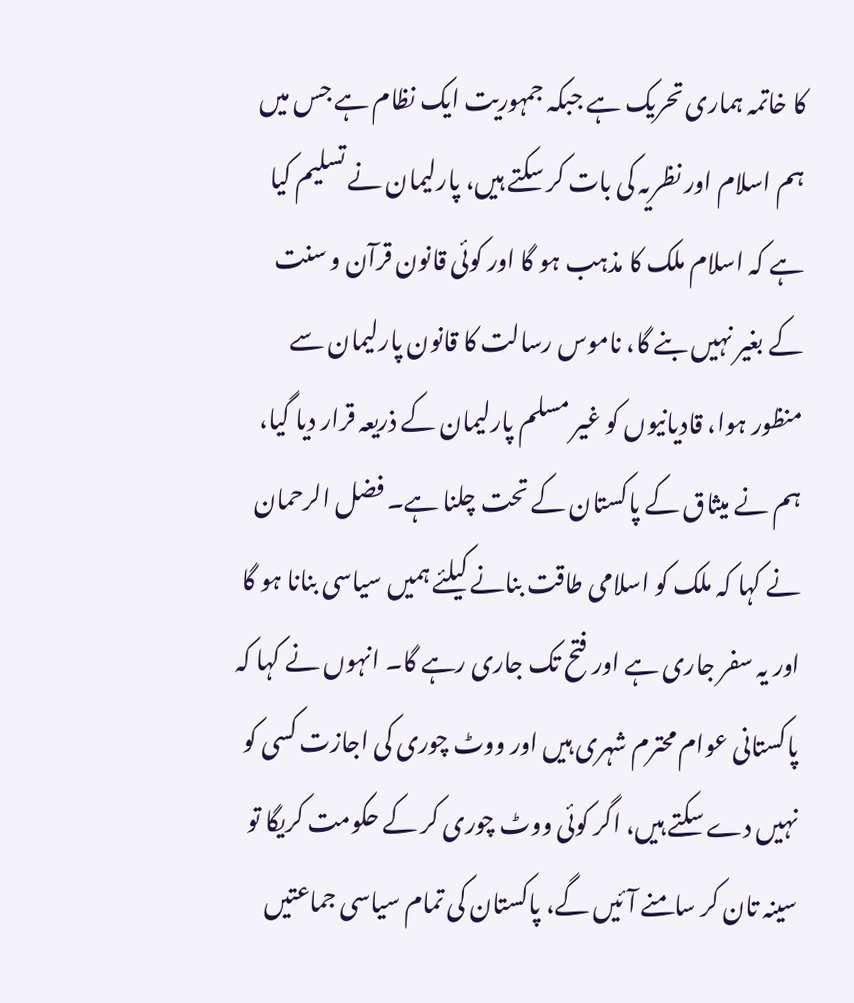کا خاتمہ ہماری تحریک ہے جبکہ جمہوریت ایک نظام ہے جس میں ہم اسلام اور نظریہ کی بات کر سکتے ہیں، پارلیمان نے تسلیم کیا ہے کہ اسلام ملک کا مذہب ہو گا اور کوئی قانون قرآن و سنت کے بغیر نہیں بنے گا، ناموس رسالت کا قانون پارلیمان سے منظور ہوا، قادیانیوں کو غیر مسلم پارلیمان کے ذریعہ قرار دیا گیا، ہم نے میثاق کے پاکستان کے تحت چلنا ہے۔ فضل الرحمان نے کہا کہ ملک کو اسلامی طاقت بنانے کیلئے ہمیں سیاسی بنانا ہو گا اور یہ سفر جاری ہے اور فتح تک جاری رہے گا۔ انہوں نے کہا کہ پاکستانی عوام محترم شہری ہیں اور ووٹ چوری کی اجازت کسی کو نہیں دے سکتے ہیں، اگر کوئی ووٹ چوری کر کے حکومت کریگا تو سینہ تان کر سامنے آئیں گے، پاکستان کی تمام سیاسی جماعتیں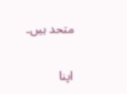متحد ہیں۔

اپنا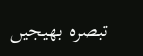تبصرہ بھیجیں